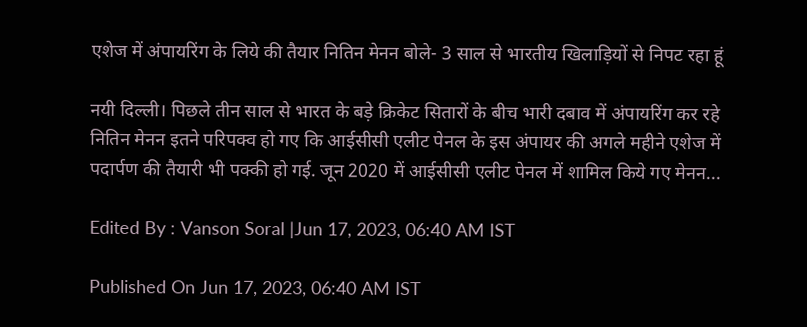एशेज में अंपायरिंग के लिये की तैयार नितिन मेनन बोले- 3 साल से भारतीय खिलाड़ियों से निपट रहा हूं

नयी दिल्ली। पिछले तीन साल से भारत के बड़े क्रिकेट सितारों के बीच भारी दबाव में अंपायरिंग कर रहे नितिन मेनन इतने परिपक्व हो गए कि आईसीसी एलीट पेनल के इस अंपायर की अगले महीने एशेज में पदार्पण की तैयारी भी पक्की हो गई. जून 2020 में आईसीसी एलीट पेनल में शामिल किये गए मेनन...

Edited By : Vanson Soral |Jun 17, 2023, 06:40 AM IST

Published On Jun 17, 2023, 06:40 AM IST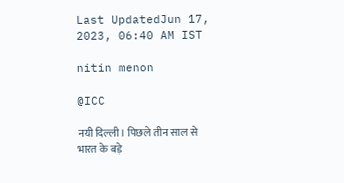Last UpdatedJun 17, 2023, 06:40 AM IST

nitin menon

@ICC

नयी दिल्ली। पिछले तीन साल से भारत के बड़े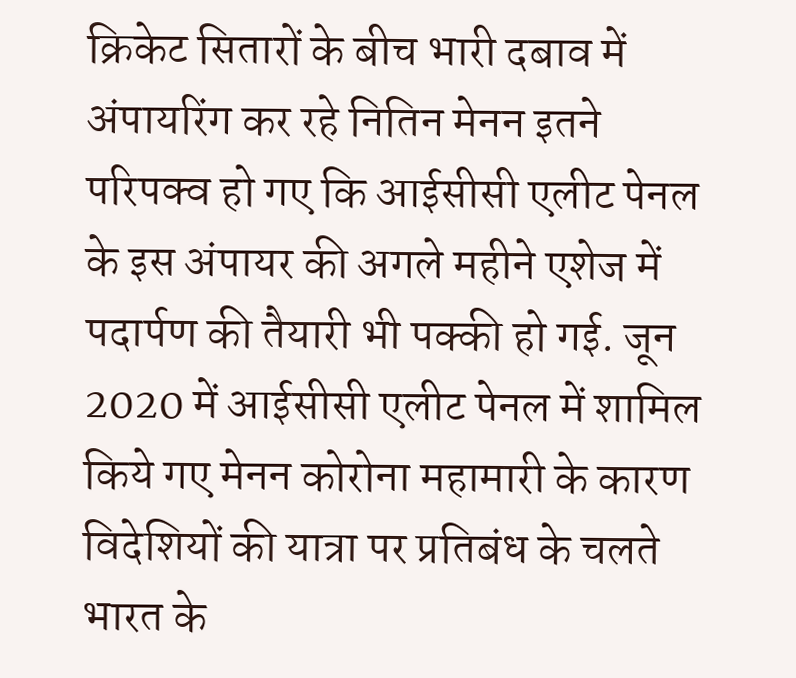क्रिकेट सितारों के बीच भारी दबाव में अंपायरिंग कर रहे नितिन मेनन इतने परिपक्व हो गए कि आईसीसी एलीट पेनल के इस अंपायर की अगले महीने एशेज में पदार्पण की तैयारी भी पक्की हो गई. जून 2020 में आईसीसी एलीट पेनल में शामिल किये गए मेनन कोरोना महामारी के कारण विदेशियों की यात्रा पर प्रतिबंध के चलते भारत के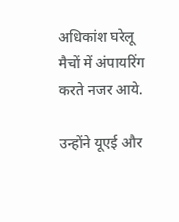अधिकांश घरेलू मैचों में अंपायरिंग करते नजर आये.

उन्होंने यूएई और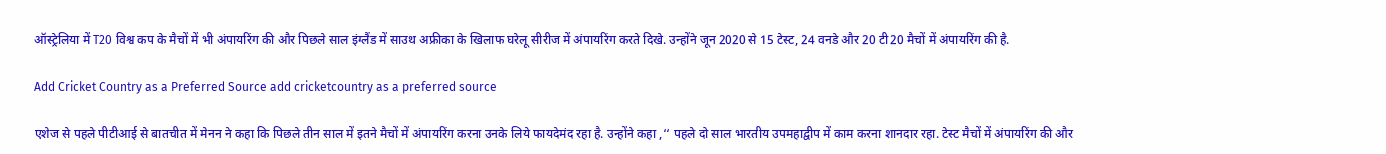ऑस्ट्रेलिया में T20 विश्व कप के मैचों में भी अंपायरिंग की और पिछले साल इंग्लैंड में साउथ अफ्रीका के खिलाफ घरेलू सीरीज में अंपायरिंग करते दिखे. उन्होंने जून 2020 से 15 टेस्ट, 24 वनडे और 20 टी20 मैचों में अंपायरिंग की है.

Add Cricket Country as a Preferred Source add cricketcountry as a preferred source

एशेज से पहले पीटीआई से बातचीत में मेनन ने कहा कि पिछले तीन साल में इतने मैचों में अंपायरिंग करना उनके लिये फायदेमंद रहा है. उन्होंने कहा ,‘‘ पहले दो साल भारतीय उपमहाद्वीप में काम करना शानदार रहा. टेस्ट मैचों में अंपायरिंग की और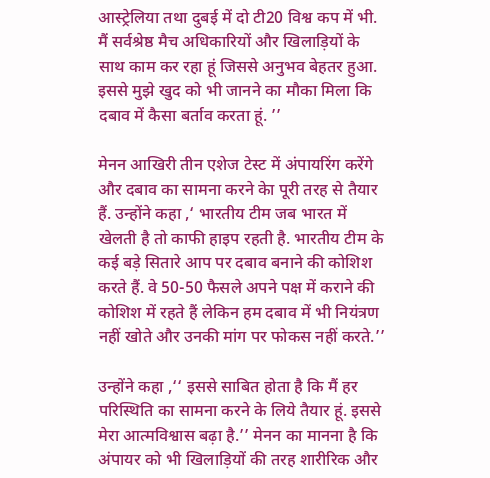आस्ट्रेलिया तथा दुबई में दो टी20 विश्व कप में भी. मैं सर्वश्रेष्ठ मैच अधिकारियों और खिलाड़ियों के साथ काम कर रहा हूं जिससे अनुभव बेहतर हुआ. इससे मुझे खुद को भी जानने का मौका मिला कि दबाव में कैसा बर्ताव करता हूं. ’’

मेनन आखिरी तीन एशेज टेस्ट में अंपायरिंग करेंगे और दबाव का सामना करने केा पूरी तरह से तैयार हैं. उन्होंने कहा ,‘ भारतीय टीम जब भारत में खेलती है तो काफी हाइप रहती है. भारतीय टीम के कई बड़े सितारे आप पर दबाव बनाने की कोशिश करते हैं. वे 50-50 फैसले अपने पक्ष में कराने की कोशिश में रहते हैं लेकिन हम दबाव में भी नियंत्रण नहीं खोते और उनकी मांग पर फोकस नहीं करते.’’

उन्होंने कहा ,‘‘ इससे साबित होता है कि मैं हर परिस्थिति का सामना करने के लिये तैयार हूं. इससे मेरा आत्मविश्वास बढ़ा है.’’ मेनन का मानना है कि अंपायर को भी खिलाड़ियों की तरह शारीरिक और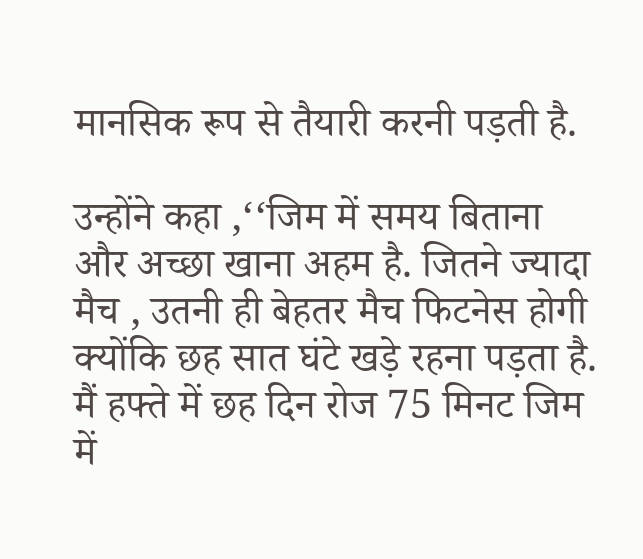मानसिक रूप से तैयारी करनी पड़ती है.

उन्होंने कहा ,‘‘जिम में समय बिताना और अच्छा खाना अहम है. जितने ज्यादा मैच , उतनी ही बेहतर मैच फिटनेस होगी क्योंकि छह सात घंटे खड़े रहना पड़ता है. मैं हफ्ते में छह दिन रोज 75 मिनट जिम में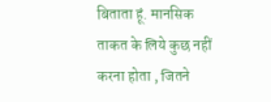बिताता हूं. मानसिक ताकत के लिये कुछ नहीं करना होता , जितने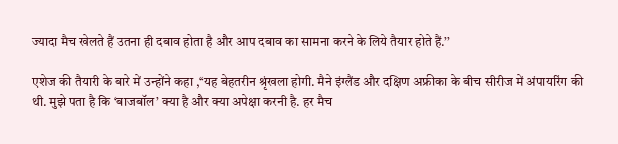ज्यादा मैच खेलते हैं उतना ही दबाव होता है और आप दबाव का सामना करने के लिये तैयार होते हैं.’’

एशेज की तैयारी के बारे में उन्होंने कहा ,‘‘यह बेहतरीन श्रृंखला होगी. मैने इंग्लैंड और दक्षिण अफ्रीका के बीच सीरीज में अंपायरिंग की थी. मुझे पता है कि ‘बाजबॉल’ क्या है और क्या अपेक्षा करनी है. हर मैच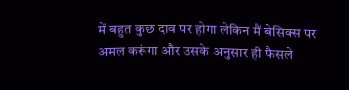में बहुत कुछ दाव पर होगा लेकिन मैं बेसिक्स पर अमल करूंगा और उसके अनुसार ही फैसले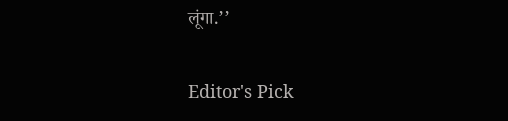लूंगा.’’

Editor's Pick